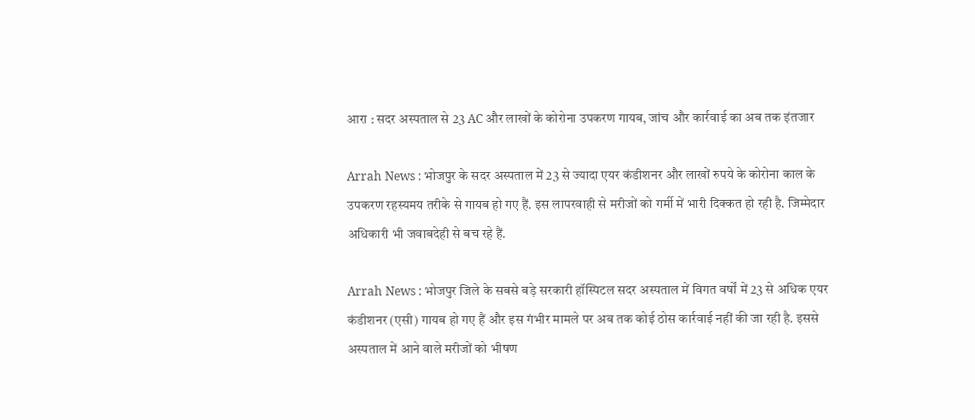आरा : सदर अस्पताल से 23 AC और लाखों के कोरोना उपकरण गायब, जांच और कार्रवाई का अब तक इंतजार

Arrah News : भोजपुर के सदर अस्पताल में 23 से ज्यादा एयर कंडीशनर और लाखों रुपये के कोरोना काल के उपकरण रहस्यमय तरीके से गायब हो गए हैं. इस लापरवाही से मरीजों को गर्मी में भारी दिक्कत हो रही है. जिम्मेदार अधिकारी भी जवाबदेही से बच रहे हैं.

Arrah News : भोजपुर जिले के सबसे बड़े सरकारी हॉस्पिटल सदर अस्पताल में विगत वर्षों में 23 से अधिक एयर कंडीशनर (एसी) गायब हो गए हैं और इस गंभीर मामले पर अब तक कोई ठोस कार्रवाई नहीं की जा रही है. इससे अस्पताल में आने वाले मरीजों को भीषण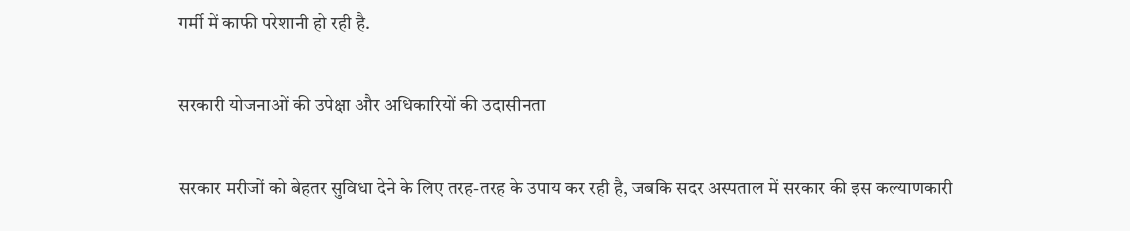गर्मी में काफी परेशानी हो रही है.

सरकारी योजनाओं की उपेक्षा और अधिकारियों की उदासीनता

सरकार मरीजों को बेहतर सुविधा देने के लिए तरह-तरह के उपाय कर रही है, जबकि सदर अस्पताल में सरकार की इस कल्याणकारी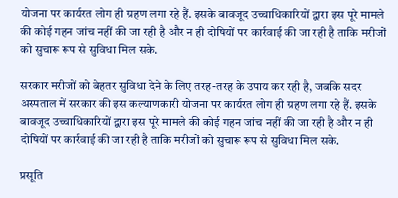योजना पर कार्यरत लोग ही ग्रहण लगा रहे हैं. इसके बावजूद उच्चाधिकारियों द्वारा इस पूरे मामले की कोई गहन जांच नहीं की जा रही है और न ही दोषियों पर कार्रवाई की जा रही है ताकि मरीजों को सुचारू रूप से सुविधा मिल सके.

सरकार मरीजों को बेहतर सुविधा देने के लिए तरह-तरह के उपाय कर रही है, जबकि सदर अस्पताल में सरकार की इस कल्याणकारी योजना पर कार्यरत लोग ही ग्रहण लगा रहे हैं. इसके बावजूद उच्चाधिकारियों द्वारा इस पूरे मामले की कोई गहन जांच नहीं की जा रही है और न ही दोषियों पर कार्रवाई की जा रही है ताकि मरीजों को सुचारू रूप से सुविधा मिल सके.

प्रसूति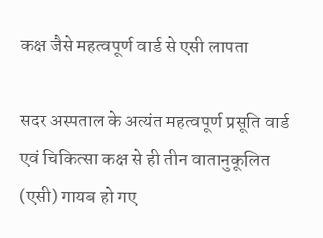कक्ष जैसे महत्वपूर्ण वार्ड से एसी लापता

सदर अस्पताल के अत्यंत महत्वपूर्ण प्रसूति वार्ड एवं चिकित्सा कक्ष से ही तीन वातानुकूलित (एसी) गायब हो गए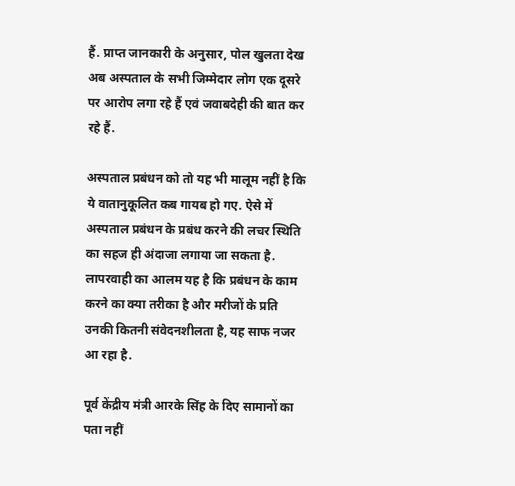हैं. प्राप्त जानकारी के अनुसार, पोल खुलता देख अब अस्पताल के सभी जिम्मेदार लोग एक दूसरे पर आरोप लगा रहे हैं एवं जवाबदेही की बात कर रहे हैं.

अस्पताल प्रबंधन को तो यह भी मालूम नहीं है कि ये वातानुकूलित कब गायब हो गए. ऐसे में अस्पताल प्रबंधन के प्रबंध करने की लचर स्थिति का सहज ही अंदाजा लगाया जा सकता है. लापरवाही का आलम यह है कि प्रबंधन के काम करने का क्या तरीका है और मरीजों के प्रति उनकी कितनी संवेदनशीलता है, यह साफ नजर आ रहा है.

पूर्व केंद्रीय मंत्री आरके सिंह के दिए सामानों का पता नहीं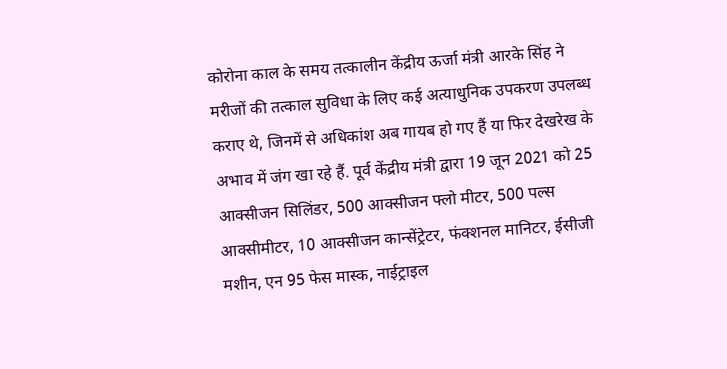कोरोना काल के समय तत्कालीन केंद्रीय ऊर्जा मंत्री आरके सिंह ने मरीजों की तत्काल सुविधा के लिए कई अत्याधुनिक उपकरण उपलब्ध कराए थे, जिनमें से अधिकांश अब गायब हो गए हैं या फिर देखरेख के अभाव में जंग खा रहे हैं. पूर्व केंद्रीय मंत्री द्वारा 19 जून 2021 को 25 आक्सीजन सिलिंडर, 500 आक्सीजन फ्लो मीटर, 500 पल्स आक्सीमीटर, 10 आक्सीजन कान्सेंट्रेटर, फंक्शनल मानिटर, ईसीजी मशीन, एन 95 फेस मास्क, नाईट्राइल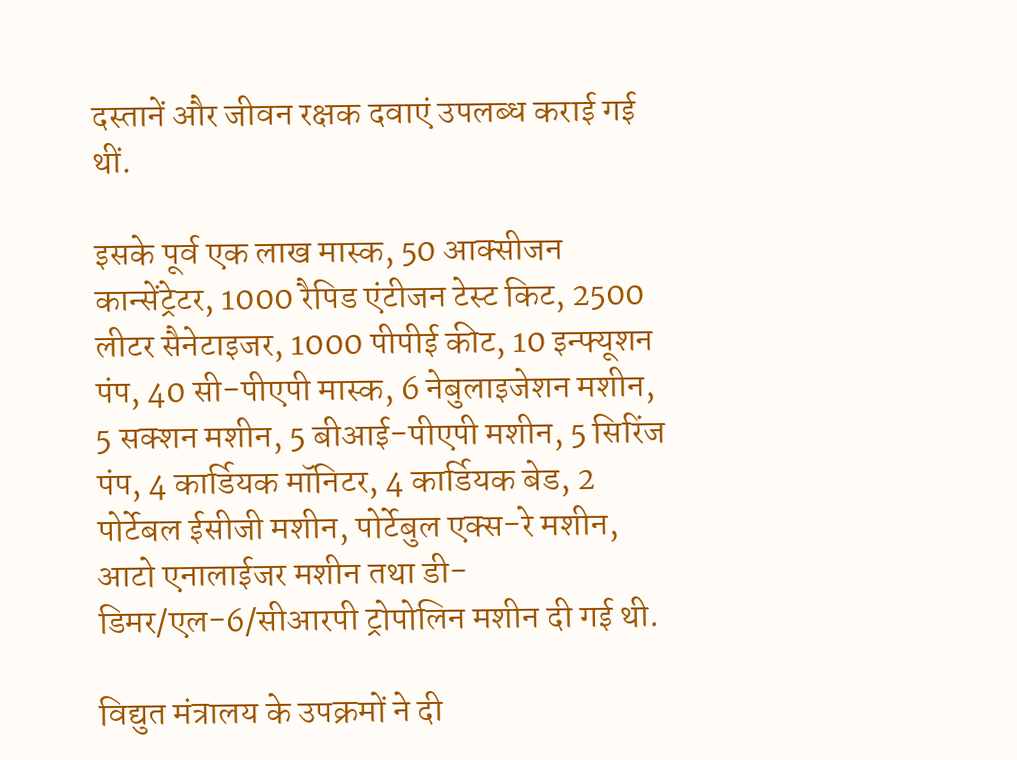दस्तानें और जीवन रक्षक दवाएं उपलब्ध कराई गई थीं.

इसके पूर्व एक लाख मास्क, 50 आक्सीजन कान्सेंट्रेटर, 1000 रैपिड एंटीजन टेस्ट किट, 2500 लीटर सैनेटाइजर, 1000 पीपीई कीट, 10 इन्फ्यूशन पंप, 40 सी-पीएपी मास्क, 6 नेबुलाइजेशन मशीन, 5 सक्शन मशीन, 5 बीआई-पीएपी मशीन, 5 सिरिंज पंप, 4 कार्डियक मॉनिटर, 4 कार्डियक बेड, 2 पोर्टेबल ईसीजी मशीन, पोर्टेबुल एक्स-रे मशीन, आटो एनालाईजर मशीन तथा डी-डिमर/एल-6/सीआरपी ट्रोपोलिन मशीन दी गई थी.

विद्युत मंत्रालय के उपक्रमों ने दी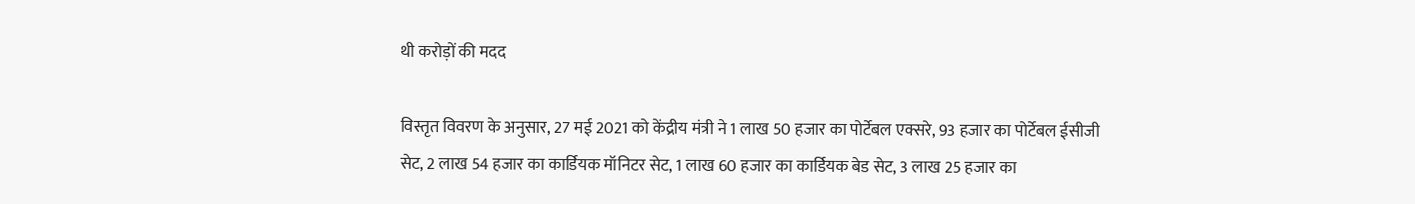थी करोड़ों की मदद

विस्तृत विवरण के अनुसार, 27 मई 2021 को केंद्रीय मंत्री ने 1 लाख 50 हजार का पोर्टेबल एक्सरे, 93 हजार का पोर्टेबल ईसीजी सेट, 2 लाख 54 हजार का कार्डियक मॉनिटर सेट, 1 लाख 60 हजार का कार्डियक बेड सेट, 3 लाख 25 हजार का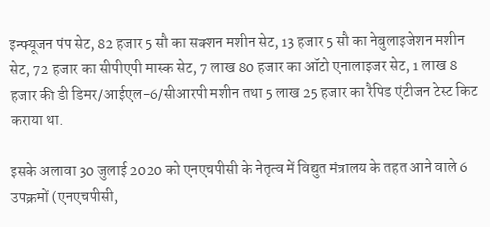इन्फ्यूजन पंप सेट, 82 हजार 5 सौ का सक्शन मशीन सेट, 13 हजार 5 सौ का नेबुलाइजेशन मशीन सेट, 72 हजार का सीपीएपी मास्क सेट, 7 लाख 80 हजार का ऑटो एनालाइजर सेट, 1 लाख 8 हजार की डी डिमर/आईएल-6/सीआरपी मशीन तथा 5 लाख 25 हजार का रैपिड एंटीजन टेस्ट किट कराया था.

इसके अलावा 30 जुलाई 2020 को एनएचपीसी के नेतृत्व में विद्युत मंत्रालय के तहत आने वाले 6 उपक्रमों (एनएचपीसी,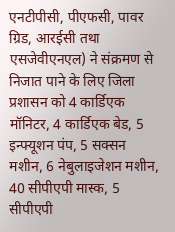एनटीपीसी, पीएफसी, पावर ग्रिड, आरईसी तथा एसजेवीएनएल) ने संक्रमण से निजात पाने के लिए जिला प्रशासन को 4 कार्डिएक मॉनिटर, 4 कार्डिएक बेड, 5 इन्फ्यूशन पंप, 5 सक्सन मशीन, 6 नेबुलाइजेशन मशीन, 40 सीपीएपी मास्क, 5 सीपीएपी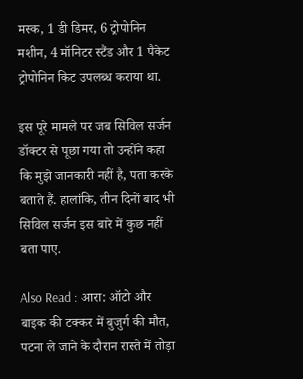मस्क, 1 डी डिमर, 6 ट्रोपोनिन मशीन, 4 मॉनिटर स्टैंड और 1 पैकेट ट्रोपोनिन किट उपलब्ध कराया था.

इस पूरे मामले पर जब सिविल सर्जन डॉक्टर से पूछा गया तो उन्होंने कहा कि मुझे जानकारी नहीं है, पता करके बताते हैं. हालांकि, तीन दिनों बाद भी सिविल सर्जन इस बारे में कुछ नहीं बता पाए.

Also Read : आरा: ऑटो और बाइक की टक्कर में बुजुर्ग की मौत, पटना ले जाने के दौरान रास्ते में तोड़ा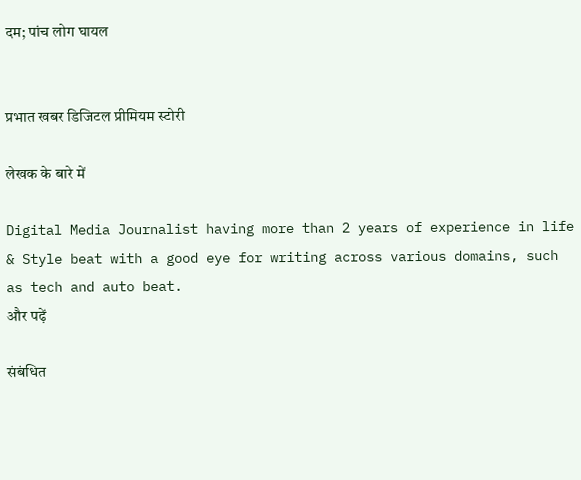दम; पांच लोग घायल


प्रभात खबर डिजिटल प्रीमियम स्टोरी

लेखक के बारे में

Digital Media Journalist having more than 2 years of experience in life & Style beat with a good eye for writing across various domains, such as tech and auto beat.
और पढ़ें

संबंधित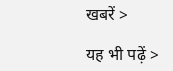खबरें >

यह भी पढ़ें >